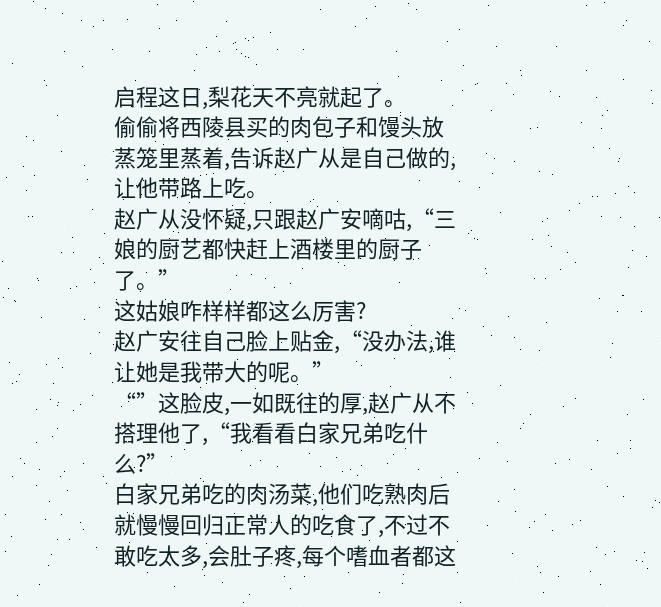启程这日,梨花天不亮就起了。
偷偷将西陵县买的肉包子和馒头放蒸笼里蒸着,告诉赵广从是自己做的,让他带路上吃。
赵广从没怀疑,只跟赵广安嘀咕,“三娘的厨艺都快赶上酒楼里的厨子了。”
这姑娘咋样样都这么厉害?
赵广安往自己脸上贴金,“没办法,谁让她是我带大的呢。”
“”这脸皮,一如既往的厚,赵广从不搭理他了,“我看看白家兄弟吃什么?”
白家兄弟吃的肉汤菜,他们吃熟肉后就慢慢回归正常人的吃食了,不过不敢吃太多,会肚子疼,每个嗜血者都这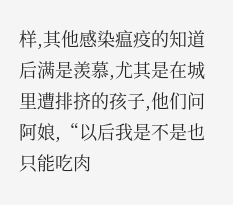样,其他感染瘟疫的知道后满是羡慕,尤其是在城里遭排挤的孩子,他们问阿娘,“以后我是不是也只能吃肉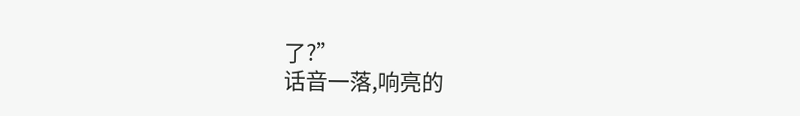了?”
话音一落,响亮的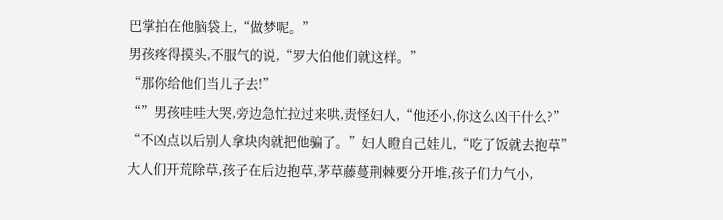巴掌拍在他脑袋上,“做梦呢。”
男孩疼得摸头,不服气的说,“罗大伯他们就这样。”
“那你给他们当儿子去!”
“”男孩哇哇大哭,旁边急忙拉过来哄,责怪妇人,“他还小,你这么凶干什么?”
“不凶点以后别人拿块肉就把他骗了。”妇人瞪自己娃儿,“吃了饭就去抱草”
大人们开荒除草,孩子在后边抱草,茅草藤蔓荆棘要分开堆,孩子们力气小,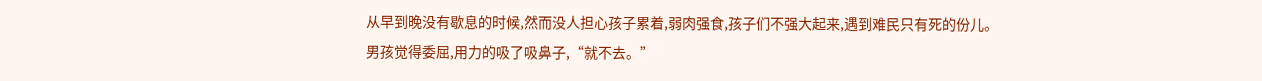从早到晚没有歇息的时候,然而没人担心孩子累着,弱肉强食,孩子们不强大起来,遇到难民只有死的份儿。
男孩觉得委屈,用力的吸了吸鼻子,“就不去。”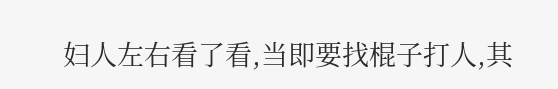妇人左右看了看,当即要找棍子打人,其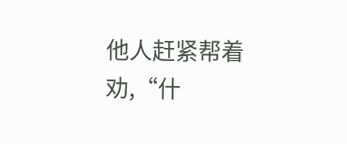他人赶紧帮着劝,“什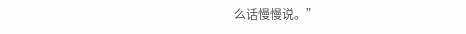么话慢慢说。”